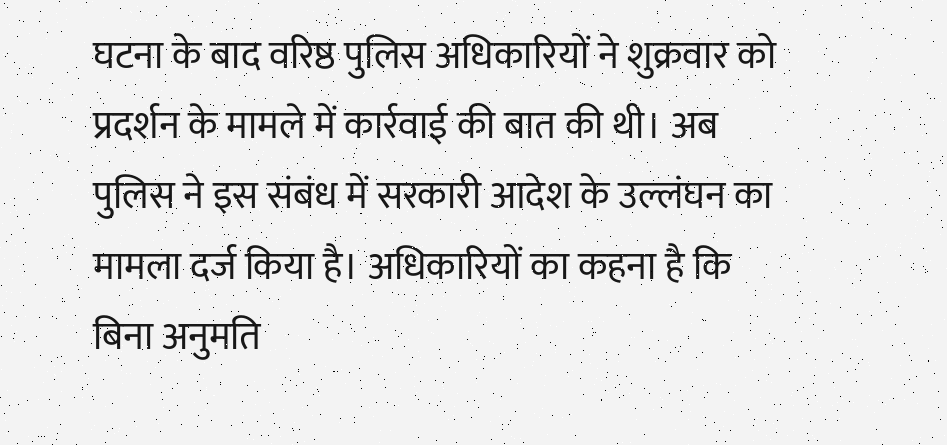घटना के बाद वरिष्ठ पुलिस अधिकारियों ने शुक्रवार को प्रदर्शन के मामले में कार्रवाई की बात की थी। अब पुलिस ने इस संबंध में सरकारी आदेश के उल्लंघन का मामला दर्ज किया है। अधिकारियों का कहना है कि बिना अनुमति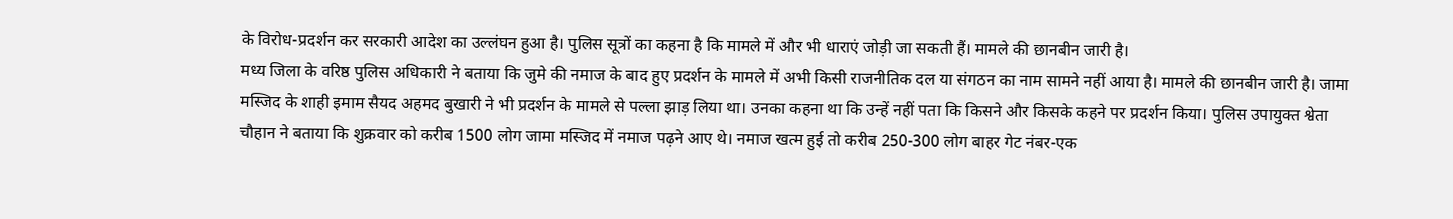के विरोध-प्रदर्शन कर सरकारी आदेश का उल्लंघन हुआ है। पुलिस सूत्रों का कहना है कि मामले में और भी धाराएं जोड़ी जा सकती हैं। मामले की छानबीन जारी है।
मध्य जिला के वरिष्ठ पुलिस अधिकारी ने बताया कि जुमे की नमाज के बाद हुए प्रदर्शन के मामले में अभी किसी राजनीतिक दल या संगठन का नाम सामने नहीं आया है। मामले की छानबीन जारी है। जामा मस्जिद के शाही इमाम सैयद अहमद बुखारी ने भी प्रदर्शन के मामले से पल्ला झाड़ लिया था। उनका कहना था कि उन्हें नहीं पता कि किसने और किसके कहने पर प्रदर्शन किया। पुलिस उपायुक्त श्वेता चौहान ने बताया कि शुक्रवार को करीब 1500 लोग जामा मस्जिद में नमाज पढ़ने आए थे। नमाज खत्म हुई तो करीब 250-300 लोग बाहर गेट नंबर-एक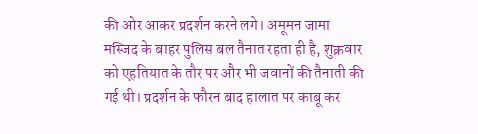की ओर आकर प्रदर्शन करने लगे। अमूमन जामा मस्जिद के बाहर पुलिस बल तैनात रहता ही है, शुक्रवार को एहतियात के तौर पर और भी जवानों की तैनाती की गई थी। प्रदर्शन के फौरन बाद हालात पर काबू कर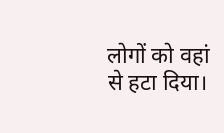लोगों को वहां से हटा दिया।